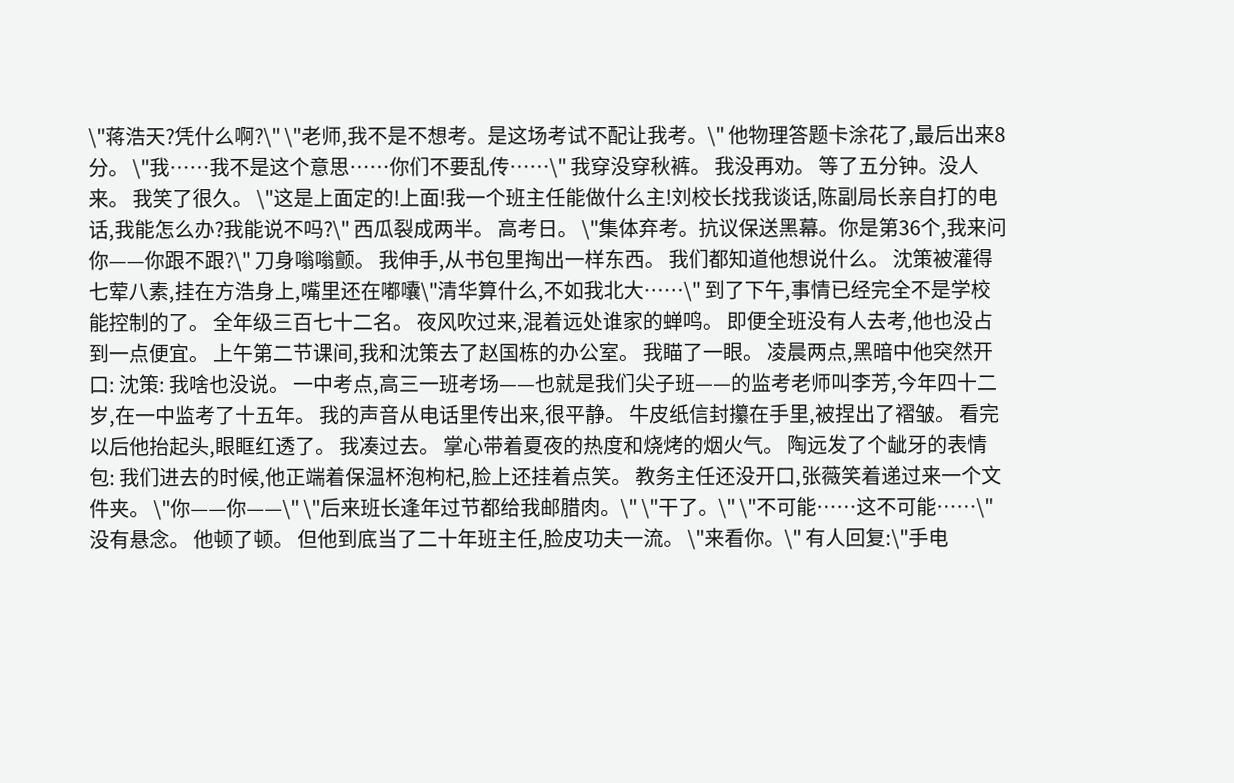\"蒋浩天?凭什么啊?\" \"老师,我不是不想考。是这场考试不配让我考。\" 他物理答题卡涂花了,最后出来8分。 \"我……我不是这个意思……你们不要乱传……\" 我穿没穿秋裤。 我没再劝。 等了五分钟。没人来。 我笑了很久。 \"这是上面定的!上面!我一个班主任能做什么主!刘校长找我谈话,陈副局长亲自打的电话,我能怎么办?我能说不吗?\" 西瓜裂成两半。 高考日。 \"集体弃考。抗议保送黑幕。你是第36个,我来问你——你跟不跟?\" 刀身嗡嗡颤。 我伸手,从书包里掏出一样东西。 我们都知道他想说什么。 沈策被灌得七荤八素,挂在方浩身上,嘴里还在嘟囔\"清华算什么,不如我北大……\" 到了下午,事情已经完全不是学校能控制的了。 全年级三百七十二名。 夜风吹过来,混着远处谁家的蝉鸣。 即便全班没有人去考,他也没占到一点便宜。 上午第二节课间,我和沈策去了赵国栋的办公室。 我瞄了一眼。 凌晨两点,黑暗中他突然开口: 沈策: 我啥也没说。 一中考点,高三一班考场——也就是我们尖子班——的监考老师叫李芳,今年四十二岁,在一中监考了十五年。 我的声音从电话里传出来,很平静。 牛皮纸信封攥在手里,被捏出了褶皱。 看完以后他抬起头,眼眶红透了。 我凑过去。 掌心带着夏夜的热度和烧烤的烟火气。 陶远发了个龇牙的表情包: 我们进去的时候,他正端着保温杯泡枸杞,脸上还挂着点笑。 教务主任还没开口,张薇笑着递过来一个文件夹。 \"你——你——\" \"后来班长逢年过节都给我邮腊肉。\" \"干了。\" \"不可能……这不可能……\" 没有悬念。 他顿了顿。 但他到底当了二十年班主任,脸皮功夫一流。 \"来看你。\" 有人回复:\"手电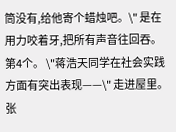筒没有,给他寄个蜡烛吧。\" 是在用力咬着牙,把所有声音往回吞。 第4个。 \"蒋浩天同学在社会实践方面有突出表现——\" 走进屋里。 张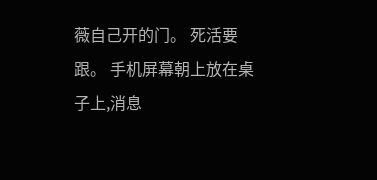薇自己开的门。 死活要跟。 手机屏幕朝上放在桌子上,消息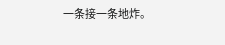一条接一条地炸。